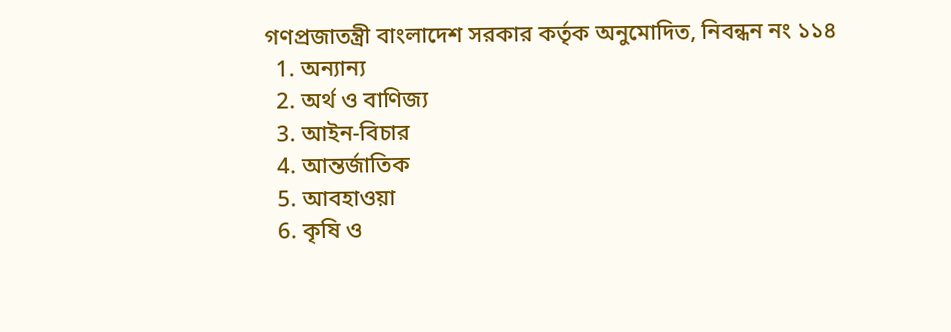গণপ্রজাতন্ত্রী বাংলাদেশ সরকার কর্তৃক অনুমোদিত, নিবন্ধন নং ১১৪
  1. অন্যান্য
  2. অর্থ ও বাণিজ্য
  3. আইন-বিচার
  4. আন্তর্জাতিক
  5. আবহাওয়া
  6. কৃষি ও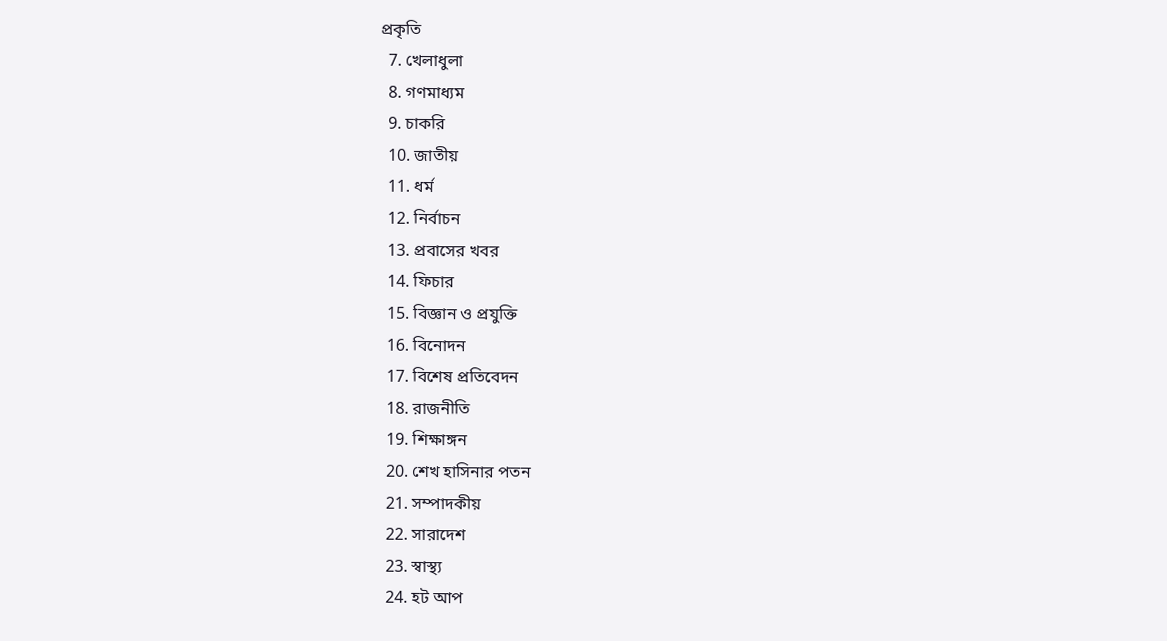প্রকৃতি
  7. খেলাধুলা
  8. গণমাধ্যম
  9. চাকরি
  10. জাতীয়
  11. ধর্ম
  12. নির্বাচন
  13. প্রবাসের খবর
  14. ফিচার
  15. বিজ্ঞান ও প্রযুক্তি
  16. বিনোদন
  17. বিশেষ প্রতিবেদন
  18. রাজনীতি
  19. শিক্ষাঙ্গন
  20. শেখ হাসিনার পতন
  21. সম্পাদকীয়
  22. সারাদেশ
  23. স্বাস্থ্য
  24. হট আপ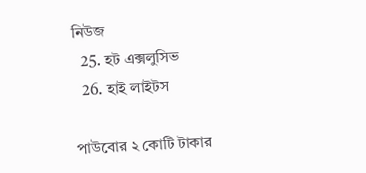নিউজ
  25. হট এক্সলুসিভ
  26. হাই লাইটস

পাউবোর ২ কোটি টাকার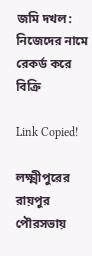জমি দখল: নিজেদের নামে রেকর্ড করে বিক্রি

Link Copied!

লক্ষ্মীপুরের রায়পুর পৌরসভায়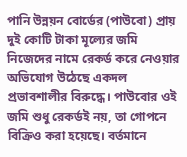পানি উন্নয়ন বোর্ডের (পাউবো) প্রায় দুই কোটি টাকা মূল্যের জমি নিজেদের নামে রেকর্ড করে নেওয়ার অভিযোগ উঠেছে একদল প্রভাবশালীর বিরুদ্ধে। পাউবোর ওই জমি শুধু রেকর্ডই নয়, তা গোপনে বিক্রিও করা হয়েছে। বর্তমানে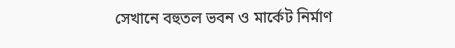সেখানে বহুতল ভবন ও মার্কেট নির্মাণ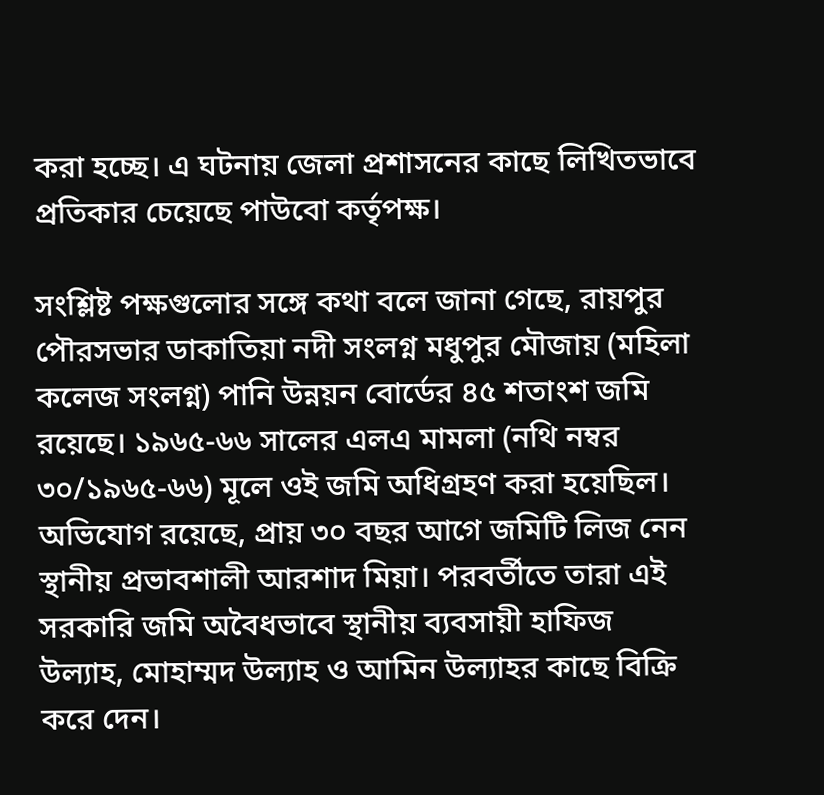করা হচ্ছে। এ ঘটনায় জেলা প্রশাসনের কাছে লিখিতভাবে প্রতিকার চেয়েছে পাউবো কর্তৃপক্ষ।

সংশ্লিষ্ট পক্ষগুলোর সঙ্গে কথা বলে জানা গেছে, রায়পুর পৌরসভার ডাকাতিয়া নদী সংলগ্ন মধুপুর মৌজায় (মহিলা কলেজ সংলগ্ন) পানি উন্নয়ন বোর্ডের ৪৫ শতাংশ জমি রয়েছে। ১৯৬৫-৬৬ সালের এলএ মামলা (নথি নম্বর ৩০/১৯৬৫-৬৬) মূলে ওই জমি অধিগ্রহণ করা হয়েছিল। অভিযোগ রয়েছে, প্রায় ৩০ বছর আগে জমিটি লিজ নেন স্থানীয় প্রভাবশালী আরশাদ মিয়া। পরবর্তীতে তারা এই সরকারি জমি অবৈধভাবে স্থানীয় ব্যবসায়ী হাফিজ উল্যাহ, মোহাম্মদ উল্যাহ ও আমিন উল্যাহর কাছে বিক্রি করে দেন।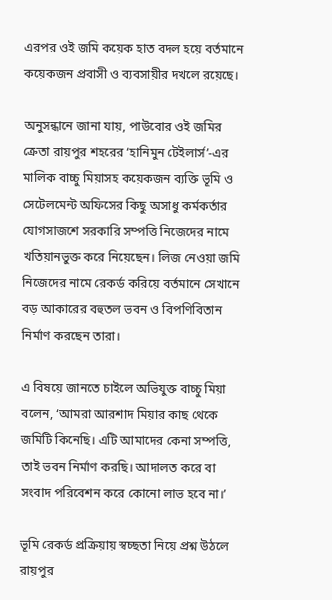এরপর ওই জমি কয়েক হাত বদল হয়ে বর্তমানে কয়েকজন প্রবাসী ও ব্যবসায়ীর দখলে রয়েছে।

অনুসন্ধানে জানা যায়, পাউবোর ওই জমির ক্রেতা রায়পুর শহরের ‘হানিমুন টেইলার্স’-এর মালিক বাচ্চু মিয়াসহ কয়েকজন ব্যক্তি ভূমি ও সেটেলমেন্ট অফিসের কিছু অসাধু কর্মকর্তার যোগসাজশে সরকারি সম্পত্তি নিজেদের নামে খতিয়ানভুক্ত করে নিয়েছেন। লিজ নেওয়া জমি নিজেদের নামে রেকর্ড করিয়ে বর্তমানে সেখানে বড় আকারের বহুতল ভবন ও বিপণিবিতান নির্মাণ করছেন তারা।

এ বিষয়ে জানতে চাইলে অভিযুক্ত বাচ্চু মিয়া বলেন, ‘আমরা আরশাদ মিয়ার কাছ থেকে জমিটি কিনেছি। এটি আমাদের কেনা সম্পত্তি, তাই ভবন নির্মাণ করছি। আদালত করে বা সংবাদ পরিবেশন করে কোনো লাভ হবে না।’

ভূমি রেকর্ড প্রক্রিয়ায় স্বচ্ছতা নিয়ে প্রশ্ন উঠলে রায়পুর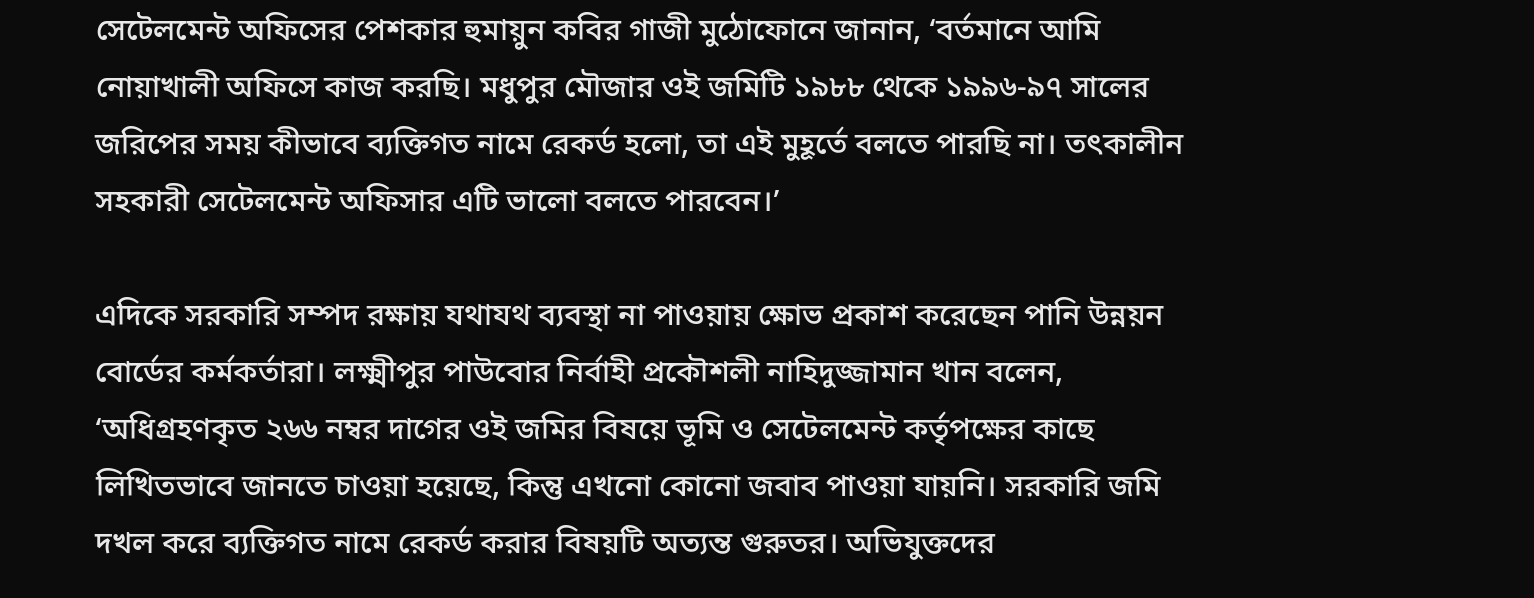সেটেলমেন্ট অফিসের পেশকার হুমায়ুন কবির গাজী মুঠোফোনে জানান, ‘বর্তমানে আমি নোয়াখালী অফিসে কাজ করছি। মধুপুর মৌজার ওই জমিটি ১৯৮৮ থেকে ১৯৯৬-৯৭ সালের জরিপের সময় কীভাবে ব্যক্তিগত নামে রেকর্ড হলো, তা এই মুহূর্তে বলতে পারছি না। তৎকালীন সহকারী সেটেলমেন্ট অফিসার এটি ভালো বলতে পারবেন।’

এদিকে সরকারি সম্পদ রক্ষায় যথাযথ ব্যবস্থা না পাওয়ায় ক্ষোভ প্রকাশ করেছেন পানি উন্নয়ন বোর্ডের কর্মকর্তারা। লক্ষ্মীপুর পাউবোর নির্বাহী প্রকৌশলী নাহিদুজ্জামান খান বলেন, ‘অধিগ্রহণকৃত ২৬৬ নম্বর দাগের ওই জমির বিষয়ে ভূমি ও সেটেলমেন্ট কর্তৃপক্ষের কাছে লিখিতভাবে জানতে চাওয়া হয়েছে, কিন্তু এখনো কোনো জবাব পাওয়া যায়নি। সরকারি জমি দখল করে ব্যক্তিগত নামে রেকর্ড করার বিষয়টি অত্যন্ত গুরুতর। অভিযুক্তদের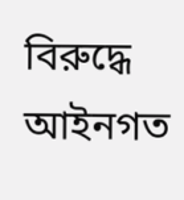বিরুদ্ধে আইনগত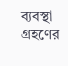ব্যবস্থা গ্রহণের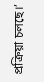প্রক্রিয়া চলছে।’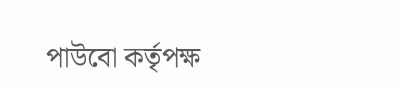পাউবো কর্তৃপক্ষ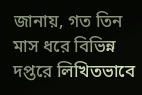জানায়, গত তিন মাস ধরে বিভিন্ন দপ্তরে লিখিতভাবে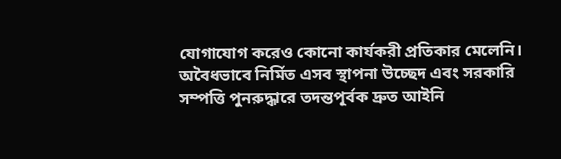যোগাযোগ করেও কোনো কার্যকরী প্রতিকার মেলেনি। অবৈধভাবে নির্মিত এসব স্থাপনা উচ্ছেদ এবং সরকারি সম্পত্তি পুনরুদ্ধারে তদন্তপূর্বক দ্রুত আইনি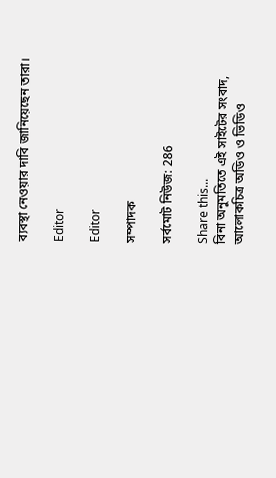ব্যবস্থা নেওয়ার দাবি জানিয়েছেন তারা।

Editor

Editor

সম্পাদক

সর্বমোট নিউজ: 286

Share this...
বিনা অনুমতিতে এই সাইটের সংবাদ, আলোকচিত্র অডিও ও ভিডিও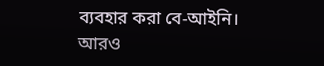ব্যবহার করা বে-আইনি।
আরও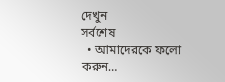দেখুন
সর্বশেষ
  • আমাদেরকে ফলো করুন…